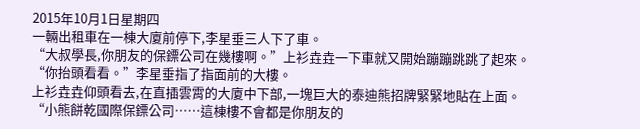2015年10月1日星期四
一輛出租車在一棟大廈前停下,李星垂三人下了車。
“大叔學長,你朋友的保鏢公司在幾樓啊。”上衫垚垚一下車就又開始蹦蹦跳跳了起來。
“你抬頭看看。”李星垂指了指面前的大樓。
上衫垚垚仰頭看去,在直插雲霄的大廈中下部,一塊巨大的泰迪熊招牌緊緊地貼在上面。
“小熊餅乾國際保鏢公司……這棟樓不會都是你朋友的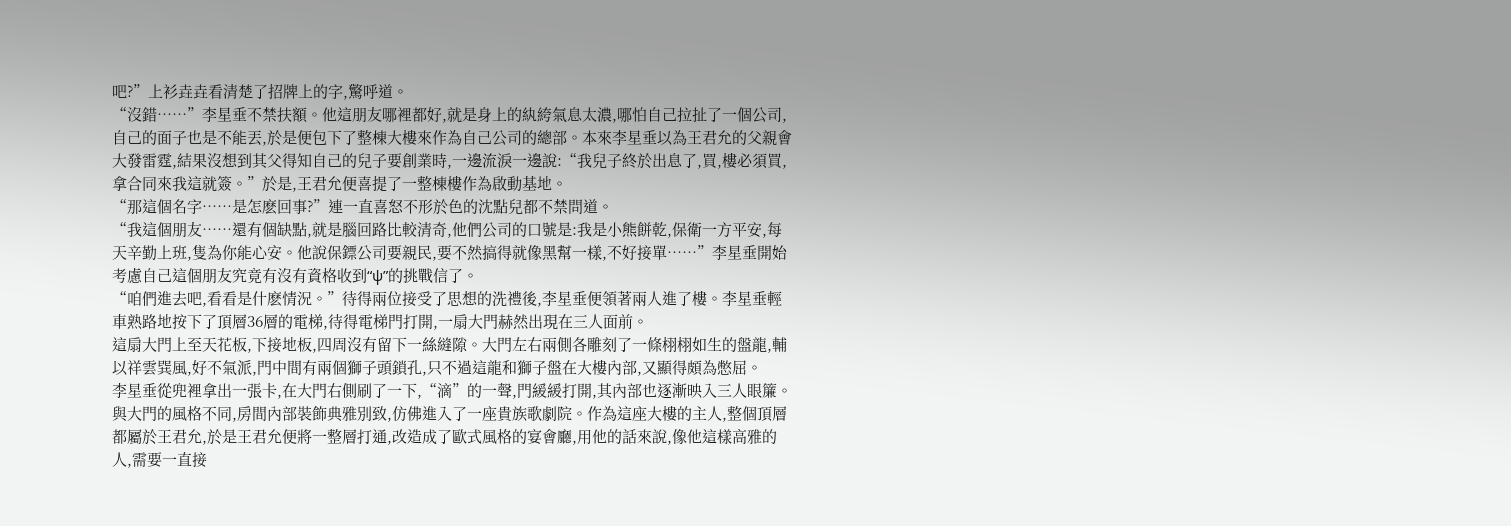吧?”上衫垚垚看清楚了招牌上的字,驚呼道。
“沒錯……”李星垂不禁扶額。他這朋友哪裡都好,就是身上的紈絝氣息太濃,哪怕自己拉扯了一個公司,自己的面子也是不能丟,於是便包下了整棟大樓來作為自己公司的總部。本來李星垂以為王君允的父親會大發雷霆,結果沒想到其父得知自己的兒子要創業時,一邊流淚一邊說:“我兒子終於出息了,買,樓必須買,拿合同來我這就簽。”於是,王君允便喜提了一整棟樓作為啟動基地。
“那這個名字……是怎麽回事?”連一直喜怒不形於色的沈點兒都不禁問道。
“我這個朋友……還有個缺點,就是腦回路比較清奇,他們公司的口號是:我是小熊餅乾,保衛一方平安,每天辛勤上班,隻為你能心安。他說保鏢公司要親民,要不然搞得就像黑幫一樣,不好接單……”李星垂開始考慮自己這個朋友究竟有沒有資格收到“ψ”的挑戰信了。
“咱們進去吧,看看是什麽情況。”待得兩位接受了思想的洗禮後,李星垂便領著兩人進了樓。李星垂輕車熟路地按下了頂層36層的電梯,待得電梯門打開,一扇大門赫然出現在三人面前。
這扇大門上至天花板,下接地板,四周沒有留下一絲縫隙。大門左右兩側各雕刻了一條栩栩如生的盤龍,輔以祥雲巽風,好不氣派,門中間有兩個獅子頭鎖孔,只不過這龍和獅子盤在大樓內部,又顯得頗為憋屈。
李星垂從兜裡拿出一張卡,在大門右側刷了一下,“滴”的一聲,門緩緩打開,其內部也逐漸映入三人眼簾。與大門的風格不同,房間內部裝飾典雅別致,仿佛進入了一座貴族歌劇院。作為這座大樓的主人,整個頂層都屬於王君允,於是王君允便將一整層打通,改造成了歐式風格的宴會廳,用他的話來說,像他這樣高雅的人,需要一直接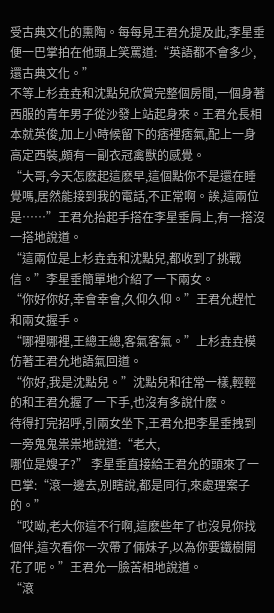受古典文化的熏陶。每每見王君允提及此,李星垂便一巴掌拍在他頭上笑罵道:“英語都不會多少,還古典文化。”
不等上杉垚垚和沈點兒欣賞完整個房間,一個身著西服的青年男子從沙發上站起身來。王君允長相本就英俊,加上小時候留下的痞裡痞氣,配上一身高定西裝,頗有一副衣冠禽獸的感覺。
“大哥,今天怎麽起這麽早,這個點你不是還在睡覺嗎,居然能接到我的電話,不正常啊。誒,這兩位是……”王君允抬起手搭在李星垂肩上,有一搭沒一搭地說道。
“這兩位是上杉垚垚和沈點兒,都收到了挑戰信。”李星垂簡單地介紹了一下兩女。
“你好你好,幸會幸會,久仰久仰。”王君允趕忙和兩女握手。
“哪裡哪裡,王總王總,客氣客氣。”上杉垚垚模仿著王君允地語氣回道。
“你好,我是沈點兒。”沈點兒和往常一樣,輕輕的和王君允握了一下手,也沒有多說什麽。
待得打完招呼,引兩女坐下,王君允把李星垂拽到一旁鬼鬼祟祟地說道:“老大,
哪位是嫂子?” 李星垂直接給王君允的頭來了一巴掌:“滾一邊去,別瞎說,都是同行,來處理案子的。”
“哎呦,老大你這不行啊,這麽些年了也沒見你找個伴,這次看你一次帶了倆妹子,以為你要鐵樹開花了呢。”王君允一臉苦相地說道。
“滾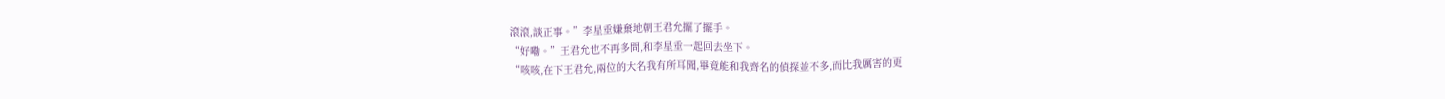滾滾,談正事。”李星垂嫌棄地朝王君允擺了擺手。
“好嘞。”王君允也不再多問,和李星垂一起回去坐下。
“咳咳,在下王君允,兩位的大名我有所耳聞,畢竟能和我齊名的偵探並不多,而比我厲害的更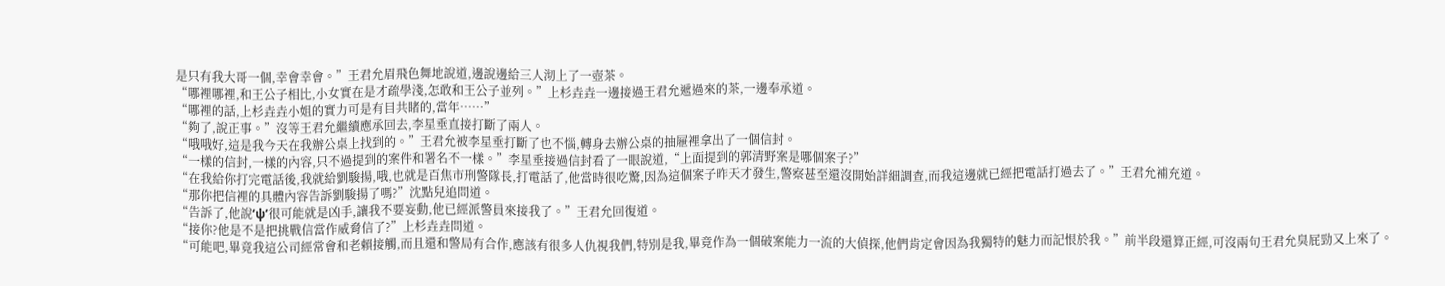是只有我大哥一個,幸會幸會。”王君允眉飛色舞地說道,邊說邊給三人沏上了一壺茶。
“哪裡哪裡,和王公子相比,小女實在是才疏學淺,怎敢和王公子並列。”上杉垚垚一邊接過王君允遞過來的茶,一邊奉承道。
“哪裡的話,上杉垚垚小姐的實力可是有目共睹的,當年……”
“夠了,說正事。”沒等王君允繼續應承回去,李星垂直接打斷了兩人。
“哦哦好,這是我今天在我辦公桌上找到的。”王君允被李星垂打斷了也不惱,轉身去辦公桌的抽屜裡拿出了一個信封。
“一樣的信封,一樣的內容,只不過提到的案件和署名不一樣。”李星垂接過信封看了一眼說道,“上面提到的郭清野案是哪個案子?”
“在我給你打完電話後,我就給劉駿揚,哦,也就是百焦市刑警隊長,打電話了,他當時很吃驚,因為這個案子昨天才發生,警察甚至還沒開始詳細調查,而我這邊就已經把電話打過去了。”王君允補充道。
“那你把信裡的具體內容告訴劉駿揚了嗎?”沈點兒追問道。
“告訴了,他說‘ψ’很可能就是凶手,讓我不要妄動,他已經派警員來接我了。”王君允回復道。
“接你?他是不是把挑戰信當作威脅信了?”上杉垚垚問道。
“可能吧,畢竟我這公司經常會和老賴接觸,而且還和警局有合作,應該有很多人仇視我們,特別是我,畢竟作為一個破案能力一流的大偵探,他們肯定會因為我獨特的魅力而記恨於我。”前半段還算正經,可沒兩句王君允臭屁勁又上來了。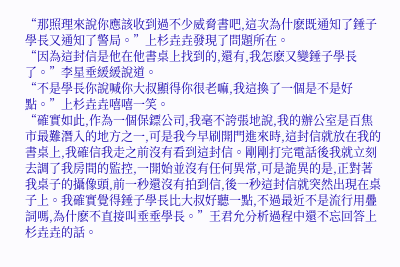“那照理來說你應該收到過不少威脅書吧,這次為什麽既通知了錘子學長又通知了警局。”上杉垚垚發現了問題所在。
“因為這封信是他在他書桌上找到的,還有,我怎麽又變錘子學長了。”李星垂緩緩說道。
“不是學長你說喊你大叔顯得你很老嘛,我這換了一個是不是好點。”上杉垚垚嘻嘻一笑。
“確實如此,作為一個保鏢公司,我毫不誇張地說,我的辦公室是百焦市最難潛入的地方之一,可是我今早刷開門進來時,這封信就放在我的書桌上,我確信我走之前沒有看到這封信。剛剛打完電話後我就立刻去調了我房間的監控,一開始並沒有任何異常,可是詭異的是,正對著我桌子的攝像頭,前一秒還沒有拍到信,後一秒這封信就突然出現在桌子上。我確實覺得錘子學長比大叔好聽一點,不過最近不是流行用疊詞嗎,為什麽不直接叫垂垂學長。”王君允分析過程中還不忘回答上杉垚垚的話。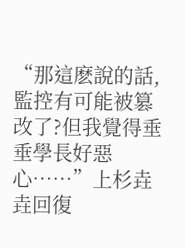“那這麽說的話,監控有可能被篡改了?但我覺得垂垂學長好惡心……”上杉垚垚回復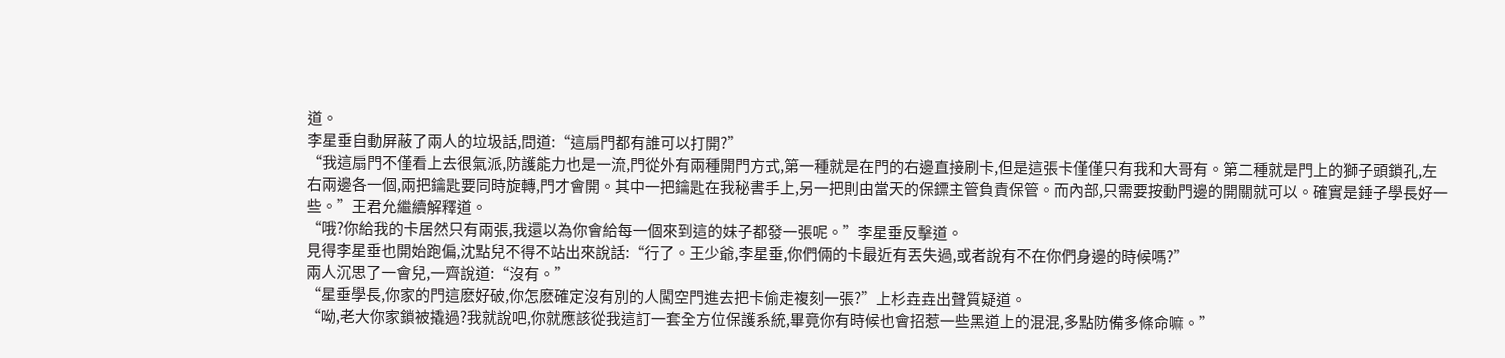道。
李星垂自動屏蔽了兩人的垃圾話,問道:“這扇門都有誰可以打開?”
“我這扇門不僅看上去很氣派,防護能力也是一流,門從外有兩種開門方式,第一種就是在門的右邊直接刷卡,但是這張卡僅僅只有我和大哥有。第二種就是門上的獅子頭鎖孔,左右兩邊各一個,兩把鑰匙要同時旋轉,門才會開。其中一把鑰匙在我秘書手上,另一把則由當天的保鏢主管負責保管。而內部,只需要按動門邊的開關就可以。確實是錘子學長好一些。”王君允繼續解釋道。
“哦?你給我的卡居然只有兩張,我還以為你會給每一個來到這的妹子都發一張呢。”李星垂反擊道。
見得李星垂也開始跑偏,沈點兒不得不站出來說話:“行了。王少爺,李星垂,你們倆的卡最近有丟失過,或者說有不在你們身邊的時候嗎?”
兩人沉思了一會兒,一齊說道:“沒有。”
“星垂學長,你家的門這麽好破,你怎麽確定沒有別的人闖空門進去把卡偷走複刻一張?”上杉垚垚出聲質疑道。
“呦,老大你家鎖被撬過?我就說吧,你就應該從我這訂一套全方位保護系統,畢竟你有時候也會招惹一些黑道上的混混,多點防備多條命嘛。”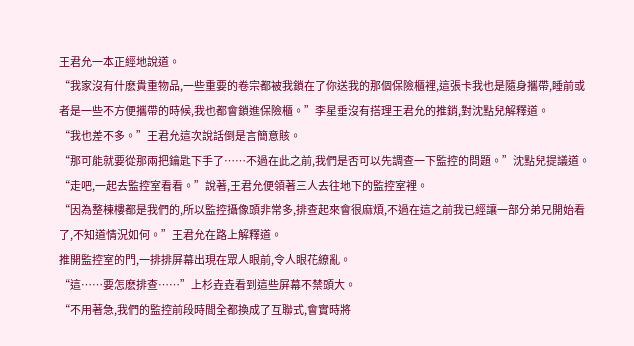王君允一本正經地說道。
“我家沒有什麽貴重物品,一些重要的卷宗都被我鎖在了你送我的那個保險櫃裡,這張卡我也是隨身攜帶,睡前或者是一些不方便攜帶的時候,我也都會鎖進保險櫃。”李星垂沒有搭理王君允的推銷,對沈點兒解釋道。
“我也差不多。”王君允這次說話倒是言簡意賅。
“那可能就要從那兩把鑰匙下手了……不過在此之前,我們是否可以先調查一下監控的問題。”沈點兒提議道。
“走吧,一起去監控室看看。”說著,王君允便領著三人去往地下的監控室裡。
“因為整棟樓都是我們的,所以監控攝像頭非常多,排查起來會很麻煩,不過在這之前我已經讓一部分弟兄開始看了,不知道情況如何。”王君允在路上解釋道。
推開監控室的門,一排排屏幕出現在眾人眼前,令人眼花繚亂。
“這……要怎麽排查……”上杉垚垚看到這些屏幕不禁頭大。
“不用著急,我們的監控前段時間全都換成了互聯式,會實時將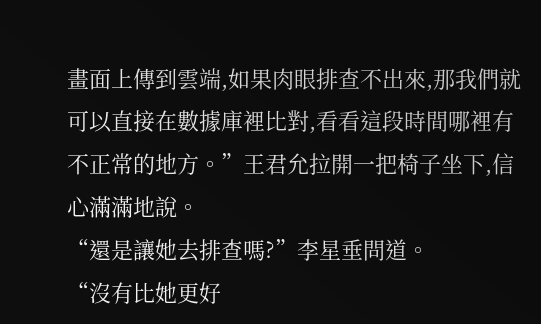畫面上傳到雲端,如果肉眼排查不出來,那我們就可以直接在數據庫裡比對,看看這段時間哪裡有不正常的地方。”王君允拉開一把椅子坐下,信心滿滿地說。
“還是讓她去排查嗎?”李星垂問道。
“沒有比她更好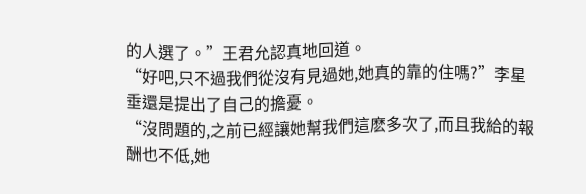的人選了。”王君允認真地回道。
“好吧,只不過我們從沒有見過她,她真的靠的住嗎?”李星垂還是提出了自己的擔憂。
“沒問題的,之前已經讓她幫我們這麽多次了,而且我給的報酬也不低,她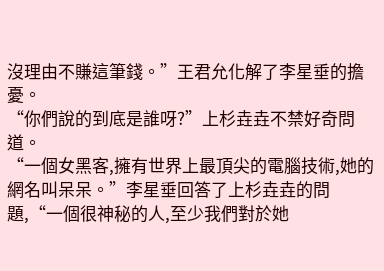沒理由不賺這筆錢。”王君允化解了李星垂的擔憂。
“你們說的到底是誰呀?”上杉垚垚不禁好奇問道。
“一個女黑客,擁有世界上最頂尖的電腦技術,她的網名叫呆呆。”李星垂回答了上杉垚垚的問題,“一個很神秘的人,至少我們對於她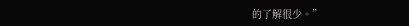的了解很少。”